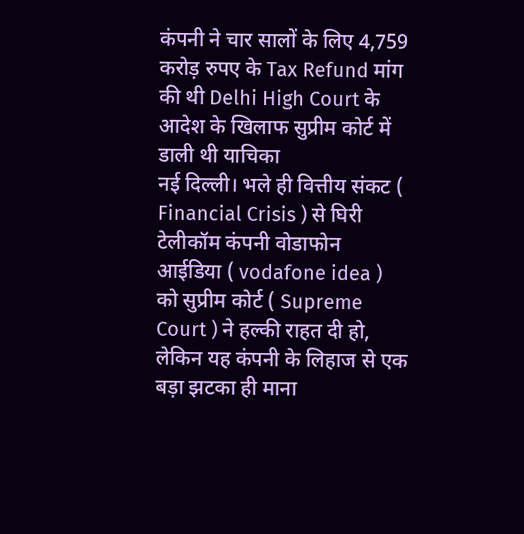कंपनी ने चार सालों के लिए 4,759 करोड़ रुपए के Tax Refund मांग की थी Delhi High Court के आदेश के खिलाफ सुप्रीम कोर्ट में डाली थी याचिका
नई दिल्ली। भले ही वित्तीय संकट ( Financial Crisis ) से घिरी टेलीकॉम कंपनी वोडाफोन आईडिया ( vodafone idea ) को सुप्रीम कोर्ट ( Supreme Court ) ने हल्की राहत दी हो, लेकिन यह कंपनी के लिहाज से एक बड़ा झटका ही माना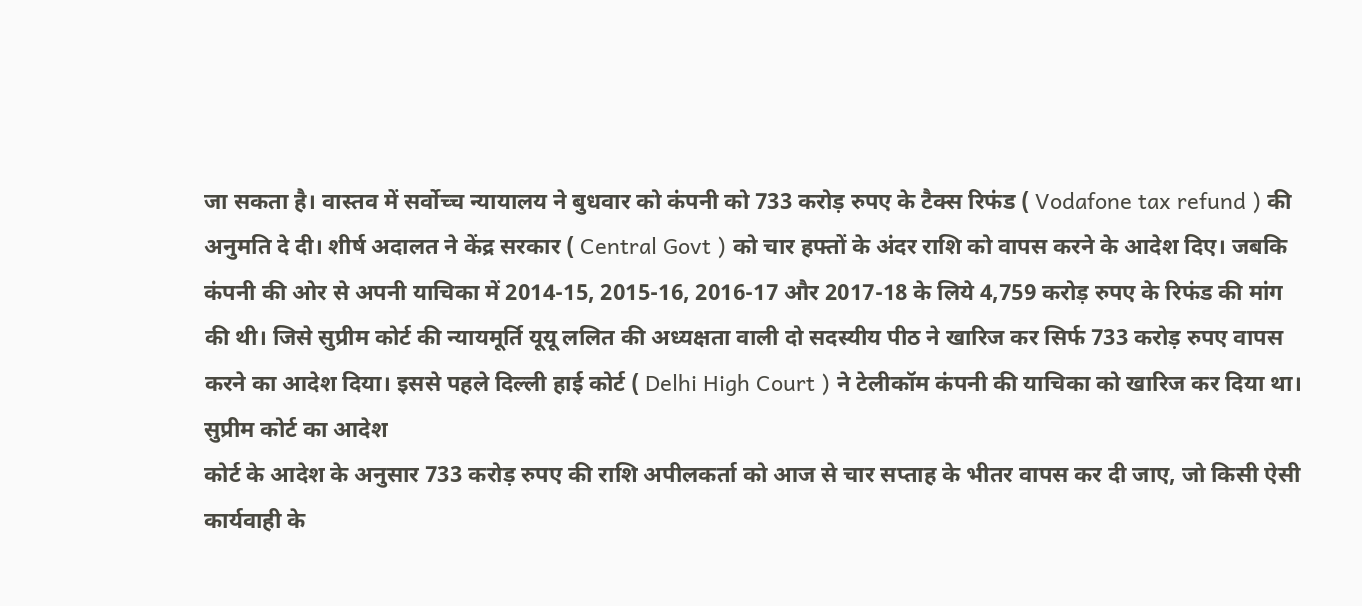जा सकता है। वास्तव में सर्वोच्च न्यायालय ने बुधवार को कंपनी को 733 करोड़ रुपए के टैक्स रिफंड ( Vodafone tax refund ) की अनुमति दे दी। शीर्ष अदालत ने केंद्र सरकार ( Central Govt ) को चार हफ्तों के अंदर राशि को वापस करने के आदेश दिए। जबकि कंपनी की ओर से अपनी याचिका में 2014-15, 2015-16, 2016-17 और 2017-18 के लिये 4,759 करोड़ रुपए के रिफंड की मांग की थी। जिसे सुप्रीम कोर्ट की न्यायमूर्ति यूयू ललित की अध्यक्षता वाली दो सदस्यीय पीठ ने खारिज कर सिर्फ 733 करोड़ रुपए वापस करने का आदेश दिया। इससे पहले दिल्ली हाई कोर्ट ( Delhi High Court ) ने टेलीकॉम कंपनी की याचिका को खारिज कर दिया था।
सुप्रीम कोर्ट का आदेश
कोर्ट के आदेश के अनुसार 733 करोड़ रुपए की राशि अपीलकर्ता को आज से चार सप्ताह के भीतर वापस कर दी जाए, जो किसी ऐसी कार्यवाही के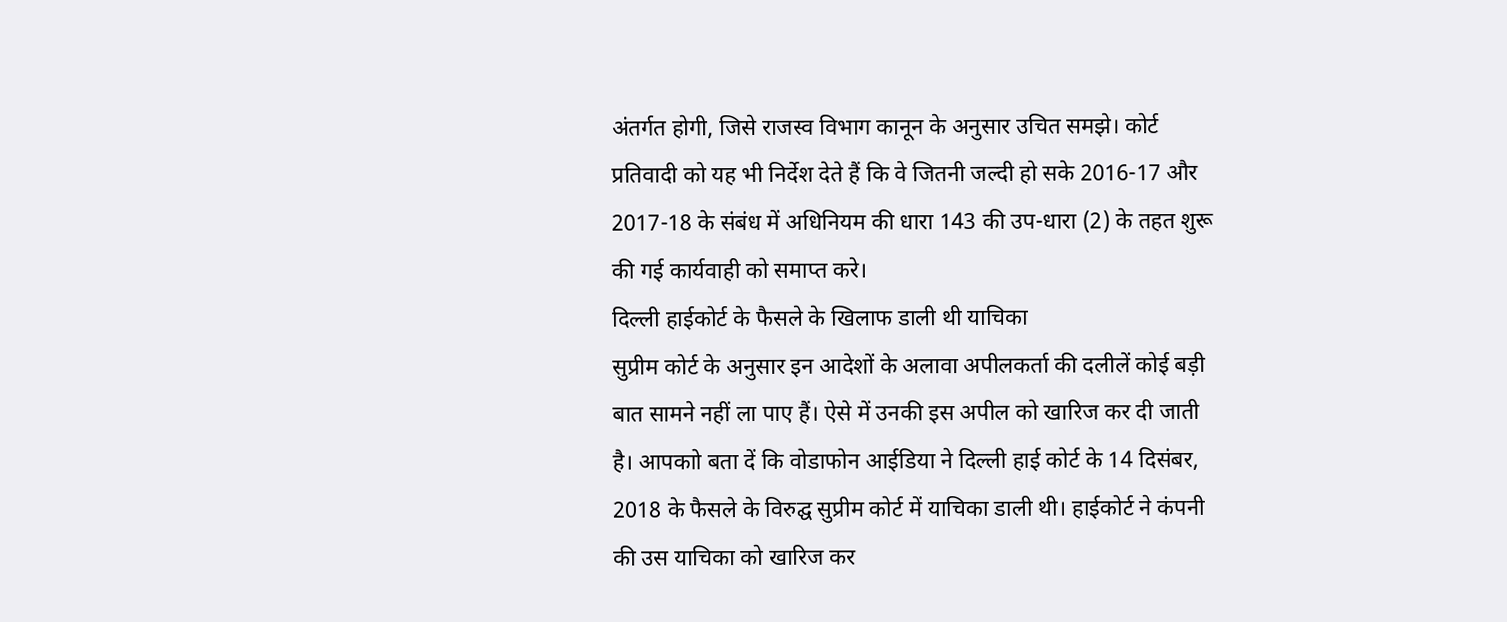अंतर्गत होगी, जिसे राजस्व विभाग कानून के अनुसार उचित समझे। कोर्ट प्रतिवादी को यह भी निर्देश देते हैं कि वे जितनी जल्दी हो सके 2016-17 और 2017-18 के संबंध में अधिनियम की धारा 143 की उप-धारा (2) के तहत शुरू की गई कार्यवाही को समाप्त करे।
दिल्ली हाईकोर्ट के फैसले के खिलाफ डाली थी याचिका
सुप्रीम कोर्ट के अनुसार इन आदेशों के अलावा अपीलकर्ता की दलीलें कोई बड़ी बात सामने नहीं ला पाए हैं। ऐसे में उनकी इस अपील को खारिज कर दी जाती है। आपकाो बता दें कि वोडाफोन आईडिया ने दिल्ली हाई कोर्ट के 14 दिसंबर, 2018 के फैसले के विरुद्घ सुप्रीम कोर्ट में याचिका डाली थी। हाईकोर्ट ने कंपनी की उस याचिका को खारिज कर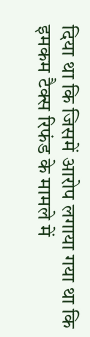दिया था कि जिसमें आरोप लगाया गया था कि इमकम टैक्स रिफंड के मामले में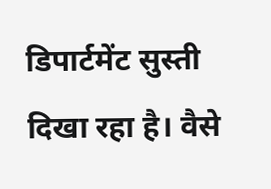डिपार्टमेंट सुस्ती दिखा रहा है। वैसे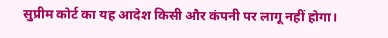सुप्रीम कोर्ट का यह आदेश किसी और कंपनी पर लागू नहीं होगा।